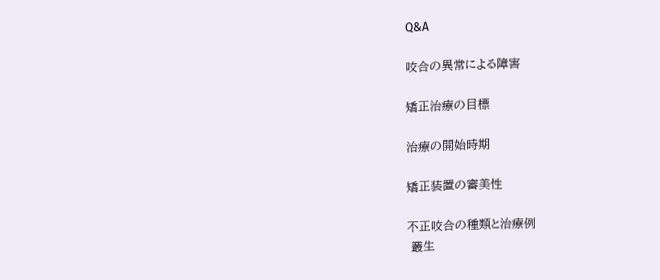Q&A

咬合の異常による障害

矯正治療の目標

治療の開始時期

矯正装置の審美性

不正咬合の種類と治療例
 叢生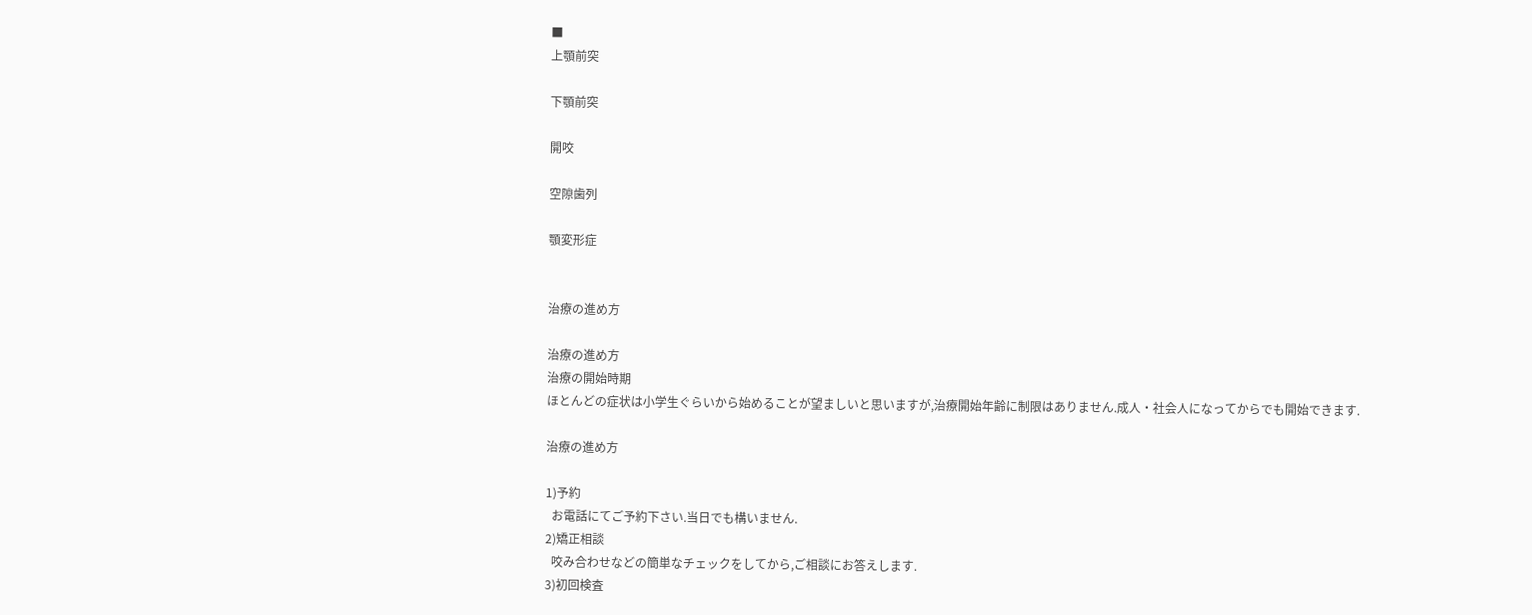■
上顎前突

下顎前突

開咬

空隙歯列

顎変形症


治療の進め方

治療の進め方
治療の開始時期
ほとんどの症状は小学生ぐらいから始めることが望ましいと思いますが,治療開始年齢に制限はありません.成人・社会人になってからでも開始できます.

治療の進め方

1)予約
  お電話にてご予約下さい.当日でも構いません.
2)矯正相談
  咬み合わせなどの簡単なチェックをしてから,ご相談にお答えします.
3)初回検査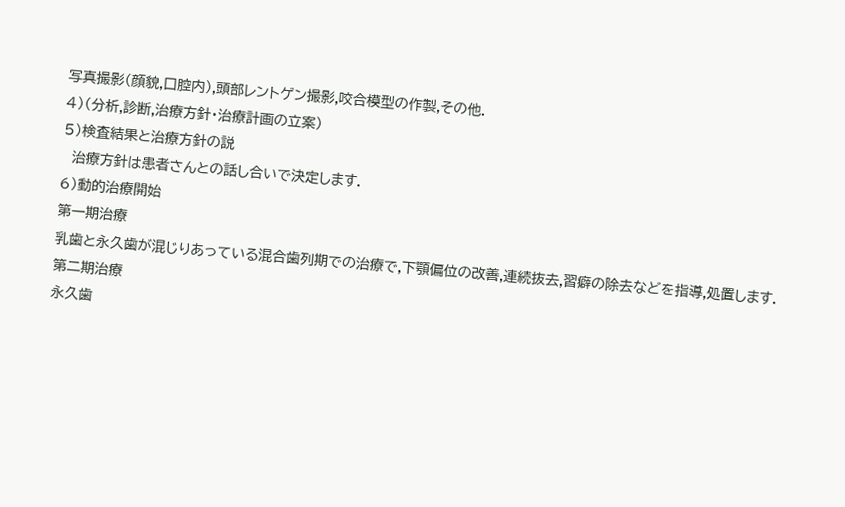写真撮影(顔貌,口腔内),頭部レントゲン撮影,咬合模型の作製,その他.
4)(分析,診断,治療方針・治療計画の立案)
5)検査結果と治療方針の説
  治療方針は患者さんとの話し合いで決定します.
6)動的治療開始
第一期治療
乳歯と永久歯が混じりあっている混合歯列期での治療で,下顎偏位の改善,連続抜去,習癖の除去などを指導,処置します.
第二期治療
永久歯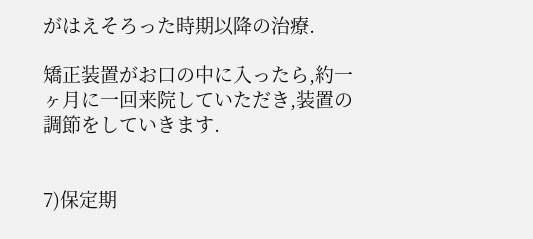がはえそろった時期以降の治療.

矯正装置がお口の中に入ったら,約一ヶ月に一回来院していただき,装置の調節をしていきます.


7)保定期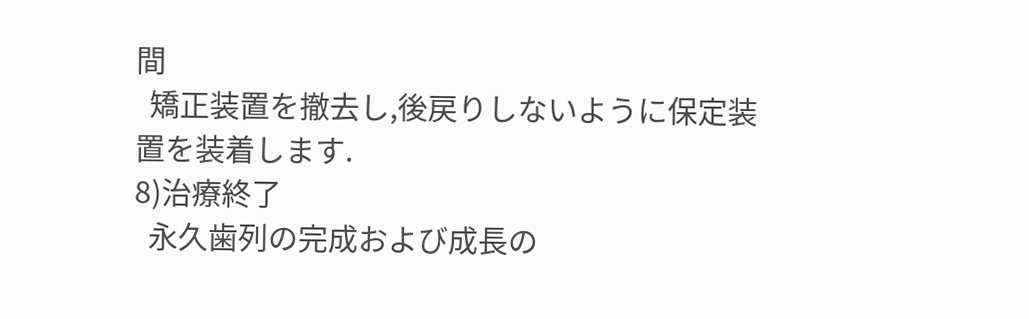間
  矯正装置を撤去し,後戻りしないように保定装置を装着します.
8)治療終了
  永久歯列の完成および成長の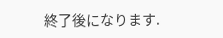終了後になります.